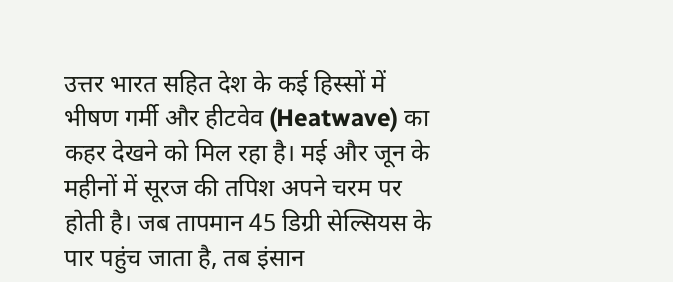उत्तर भारत सहित देश के कई हिस्सों में भीषण गर्मी और हीटवेव (Heatwave) का कहर देखने को मिल रहा है। मई और जून के महीनों में सूरज की तपिश अपने चरम पर होती है। जब तापमान 45 डिग्री सेल्सियस के पार पहुंच जाता है, तब इंसान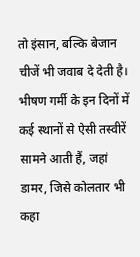तो इंसान, बल्कि बेजान चीजें भी जवाब दे देती है। भीषण गर्मी के इन दिनों में कई स्थानों से ऐसी तस्वीरें सामने आती हैं, जहां डामर, जिसे कोलतार भी कहा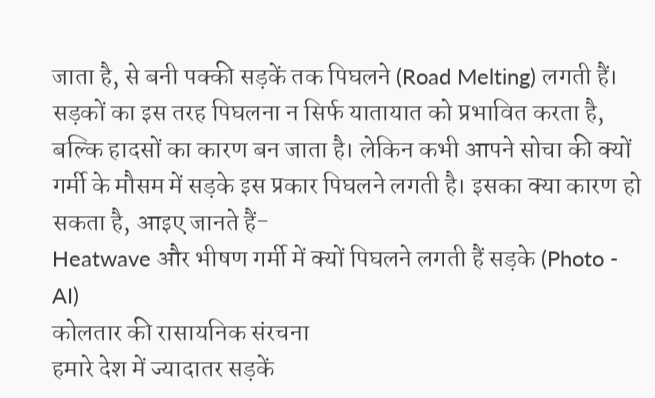जाता है, से बनी पक्की सड़कें तक पिघलने (Road Melting) लगती हैं। सड़कों का इस तरह पिघलना न सिर्फ यातायात को प्रभावित करता है, बल्कि हादसों का कारण बन जाता है। लेकिन कभी आपने सोचा की क्यों गर्मी के मौसम में सड़के इस प्रकार पिघलने लगती है। इसका क्या कारण हो सकता है, आइए जानते हैं-
Heatwave और भीषण गर्मी में क्यों पिघलने लगती हैं सड़के (Photo - AI)
कोलतार की रासायनिक संरचना
हमारे देश में ज्यादातर सड़कें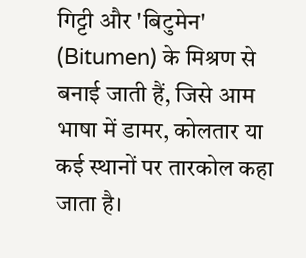गिट्टी और 'बिटुमेन' (Bitumen) के मिश्रण से बनाई जाती हैं, जिसे आम भाषा में डामर, कोलतार या कई स्थानों पर तारकोल कहा जाता है।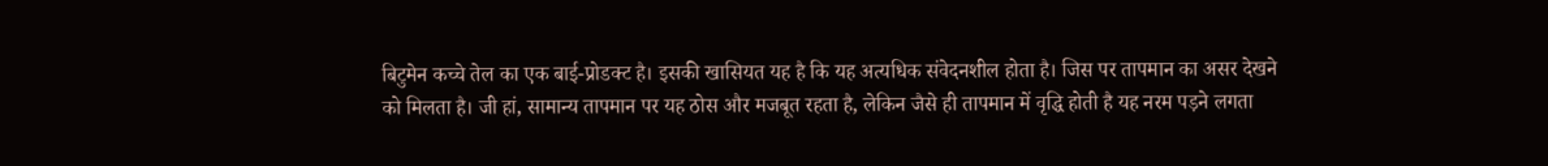बिटुमेन कच्चे तेल का एक बाई-प्रोडक्ट है। इसकी खासियत यह है कि यह अत्यधिक संवेदनशील होता है। जिस पर तापमान का असर देखने को मिलता है। जी हां, सामान्य तापमान पर यह ठोस और मजबूत रहता है, लेकिन जैसे ही तापमान में वृद्धि होती है यह नरम पड़ने लगता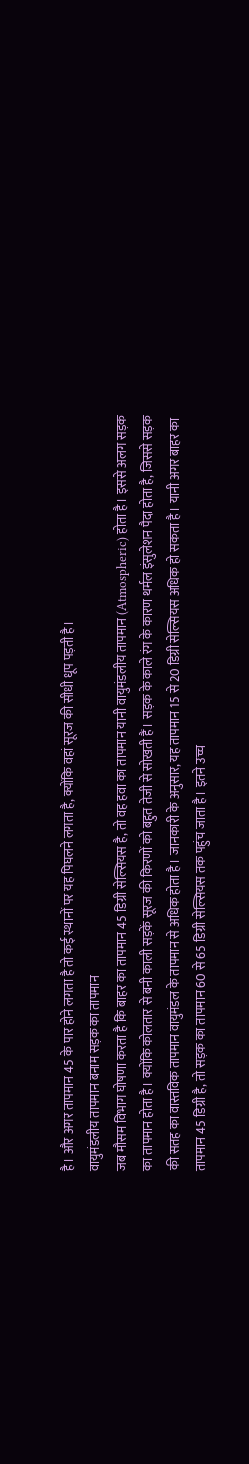है। और अगर तापमान 45 के पार होने लगता है तो कई स्थानों पर यह पिघलने लगता है, क्योंकि वहां सूरज की सीधी धूप पड़ती है।
वायुमंडलीय तापमान बनाम सड़क का तापमान
जब मौसम विभाग घोषणा करता है कि बाहर का तापमान 45 डिग्री सेल्सियस है, तो वह हवा का तापमान यानी वायुमंडलीय तापमान (Atmospheric) होता है। इससे अलग सड़क का तापमान होता है। क्योंकि कोलतार से बनी काली सड़कें सूरज की किरणों को बहुत तेजी से सोखती हैं। सड़क के काले रंग के कारण थर्मल इंसुलेशन पैदा होता है, जिससे सड़क की सतह का वास्तविक तापमान वायुमंडल के तापमान से अधिक होता है। जानकारी के अनुसार, यह तापमान 15 से 20 डिग्री सेल्सियस अधिक हो सकता है। यानी अगर बाहर का तापमान 45 डिग्री है, तो सड़क का तापमान 60 से 65 डिग्री सेल्सियस तक पहुंच जाता है। इतने उच्च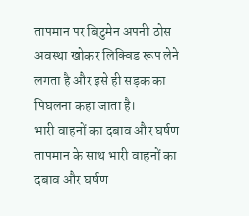तापमान पर बिटुमेन अपनी ठोस अवस्था खोकर लिक्विड रूप लेने लगता है और इसे ही सड़क का पिघलना कहा जाता है।
भारी वाहनों का दबाव और घर्षण
तापमान के साथ भारी वाहनों का दबाव और घर्षण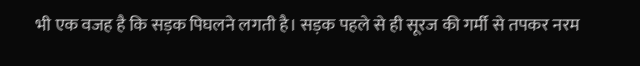भी एक वजह है कि सड़क पिघलने लगती है। सड़क पहले से ही सूरज की गर्मी से तपकर नरम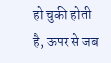हो चुकी होती है, ऊपर से जब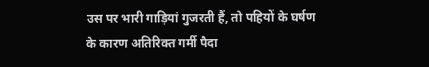उस पर भारी गाड़ियां गुजरती हैं, तो पहियों के घर्षण के कारण अतिरिक्त गर्मी पैदा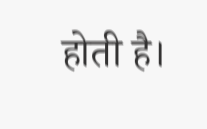होती है।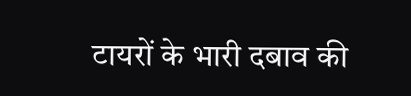टायरों के भारी दबाव की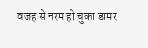वजह से नरम हो चुका डामर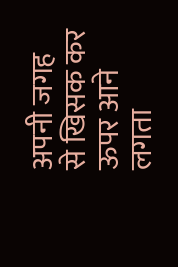अपनी जगह से खिसक कर ऊपर आने लगता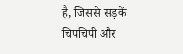है, जिससे सड़कें चिपचिपी और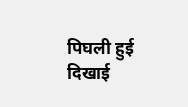पिघली हुई दिखाई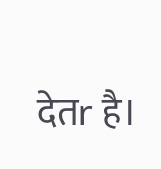देतr है।